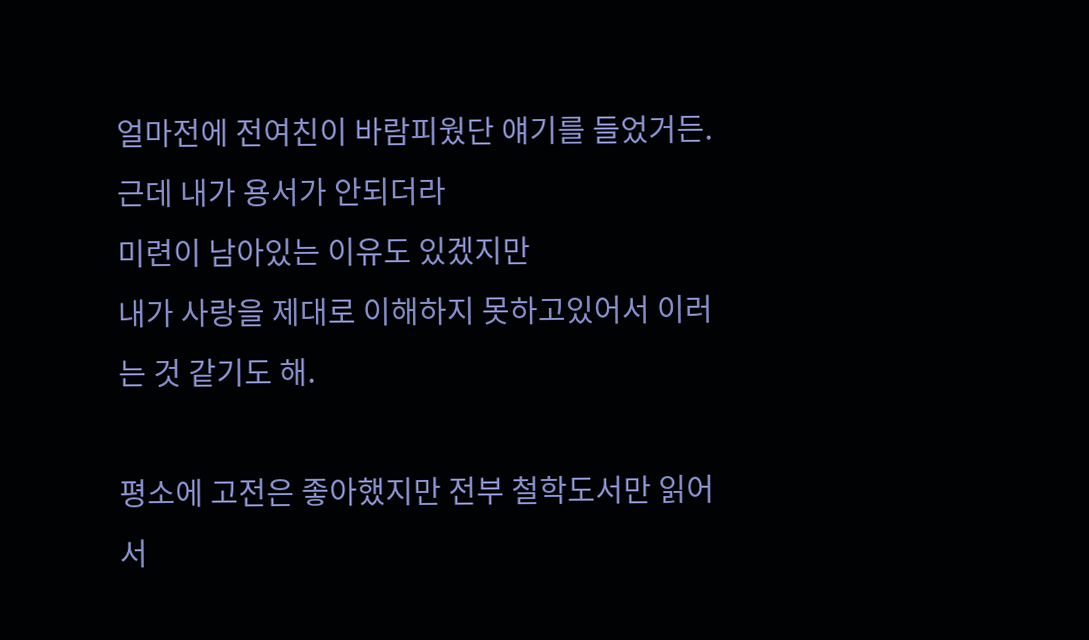얼마전에 전여친이 바람피웠단 얘기를 들었거든.
근데 내가 용서가 안되더라
미련이 남아있는 이유도 있겠지만
내가 사랑을 제대로 이해하지 못하고있어서 이러는 것 같기도 해.

평소에 고전은 좋아했지만 전부 철학도서만 읽어서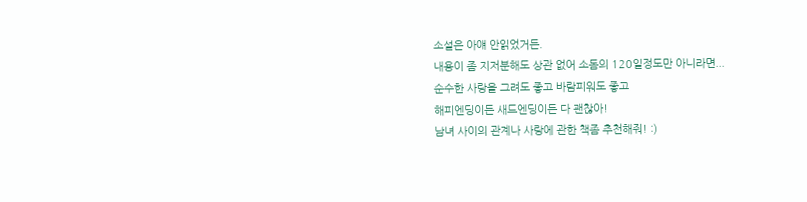소설은 아얘 안읽었거든.
내용이 좀 지저분해도 상관 없어 소돔의 120일정도만 아니라면...
순수한 사랑을 그려도 좋고 바람피워도 좋고
해피엔딩이든 새드엔딩이든 다 괜찮아!
남녀 사이의 관계나 사랑에 관한 책좀 추천해줘! :)